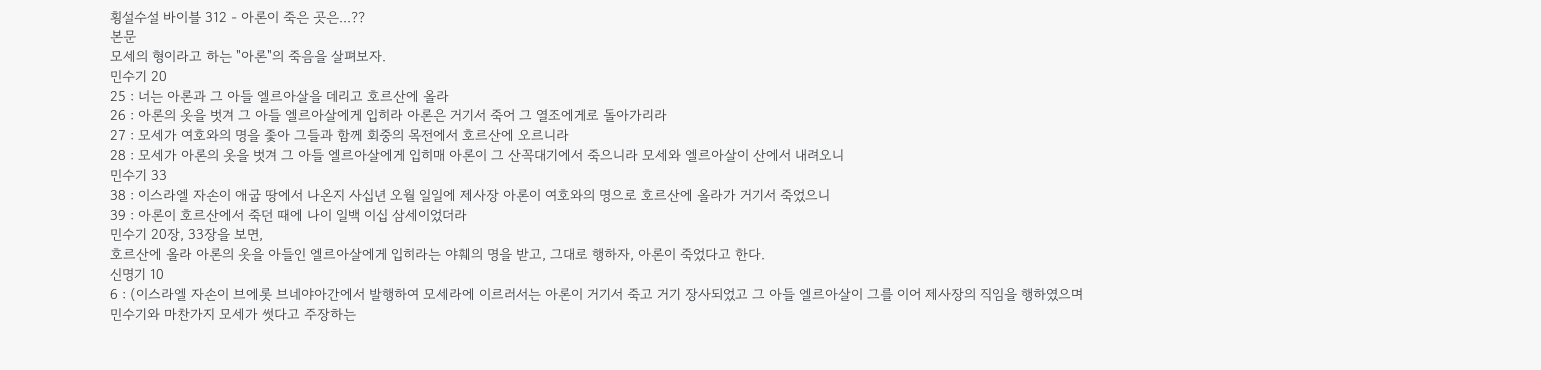횡설수설 바이블 312 - 아론이 죽은 곳은...??
본문
모세의 형이라고 하는 "아론"의 죽음을 살펴보자.
민수기 20
25 : 너는 아론과 그 아들 엘르아살을 데리고 호르산에 올라
26 : 아론의 옷을 벗겨 그 아들 엘르아살에게 입히라 아론은 거기서 죽어 그 열조에게로 돌아가리라
27 : 모세가 여호와의 명을 좇아 그들과 함께 회중의 목전에서 호르산에 오르니라
28 : 모세가 아론의 옷을 벗겨 그 아들 엘르아살에게 입히매 아론이 그 산꼭대기에서 죽으니라 모세와 엘르아살이 산에서 내려오니
민수기 33
38 : 이스라엘 자손이 애굽 땅에서 나온지 사십년 오월 일일에 제사장 아론이 여호와의 명으로 호르산에 올라가 거기서 죽었으니
39 : 아론이 호르산에서 죽던 때에 나이 일백 이십 삼세이었더라
민수기 20장, 33장을 보면,
호르산에 올라 아론의 옷을 아들인 엘르아살에게 입히라는 야훼의 명을 받고, 그대로 행하자, 아론이 죽었다고 한다.
신명기 10
6 : (이스라엘 자손이 브에롯 브네야아간에서 발행하여 모세라에 이르러서는 아론이 거기서 죽고 거기 장사되었고 그 아들 엘르아살이 그를 이어 제사장의 직임을 행하였으며
민수기와 마찬가지 모세가 썻다고 주장하는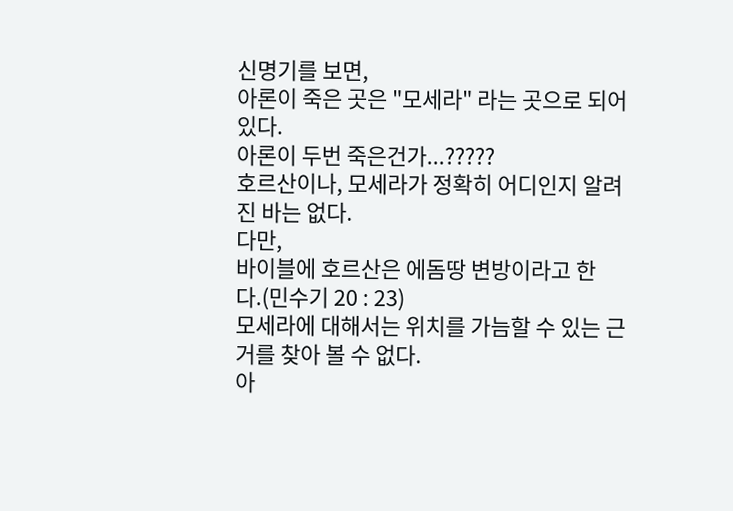신명기를 보면,
아론이 죽은 곳은 "모세라" 라는 곳으로 되어 있다.
아론이 두번 죽은건가...?????
호르산이나, 모세라가 정확히 어디인지 알려진 바는 없다.
다만,
바이블에 호르산은 에돔땅 변방이라고 한다.(민수기 20 : 23)
모세라에 대해서는 위치를 가늠할 수 있는 근거를 찾아 볼 수 없다.
아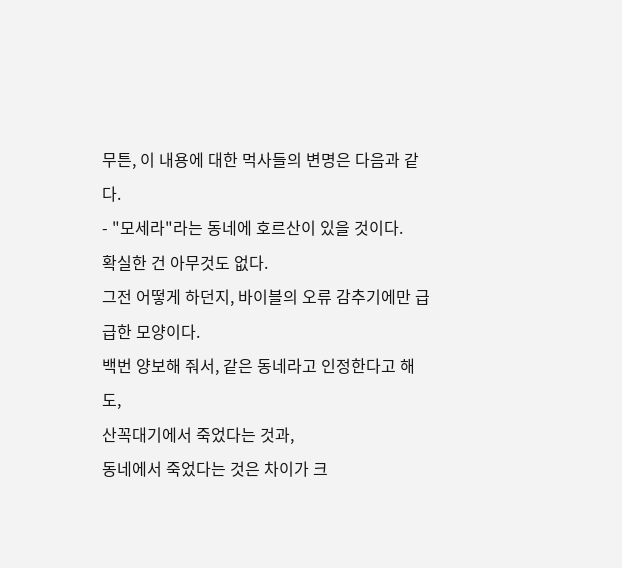무튼, 이 내용에 대한 먹사들의 변명은 다음과 같다.
- "모세라"라는 동네에 호르산이 있을 것이다.
확실한 건 아무것도 없다.
그전 어떻게 하던지, 바이블의 오류 감추기에만 급급한 모양이다.
백번 양보해 줘서, 같은 동네라고 인정한다고 해도,
산꼭대기에서 죽었다는 것과,
동네에서 죽었다는 것은 차이가 크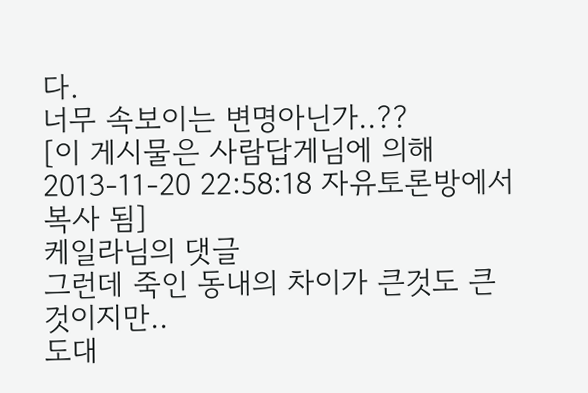다.
너무 속보이는 변명아닌가..??
[이 게시물은 사람답게님에 의해 2013-11-20 22:58:18 자유토론방에서 복사 됨]
케일라님의 댓글
그런데 죽인 동내의 차이가 큰것도 큰것이지만..
도대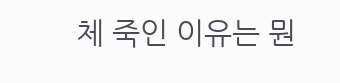체 죽인 이유는 뭔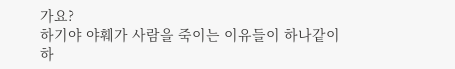가요?
하기야 야훼가 사람을 죽이는 이유들이 하나같이 하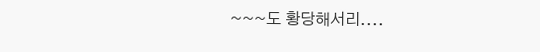~~~도 황당해서리....